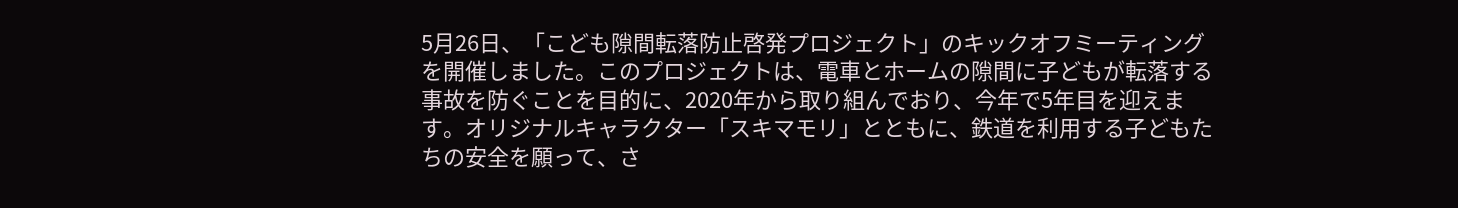5月26日、「こども隙間転落防止啓発プロジェクト」のキックオフミーティングを開催しました。このプロジェクトは、電車とホームの隙間に子どもが転落する事故を防ぐことを目的に、2020年から取り組んでおり、今年で5年目を迎えます。オリジナルキャラクター「スキマモリ」とともに、鉄道を利用する子どもたちの安全を願って、さ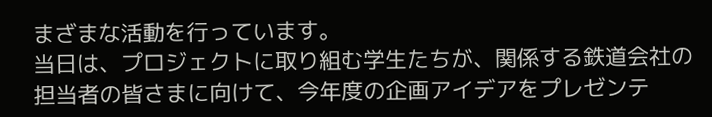まざまな活動を行っています。
当日は、プロジェクトに取り組む学生たちが、関係する鉄道会社の担当者の皆さまに向けて、今年度の企画アイデアをプレゼンテ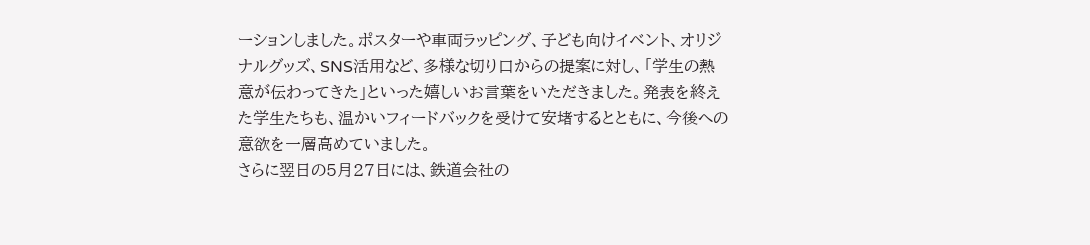ーションしました。ポスターや車両ラッピング、子ども向けイベント、オリジナルグッズ、SNS活用など、多様な切り口からの提案に対し、「学生の熱意が伝わってきた」といった嬉しいお言葉をいただきました。発表を終えた学生たちも、温かいフィードバックを受けて安堵するとともに、今後への意欲を一層高めていました。
さらに翌日の5月27日には、鉄道会社の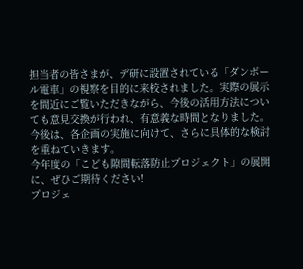担当者の皆さまが、デ研に設置されている「ダンボール電車」の視察を目的に来校されました。実際の展示を間近にご覧いただきながら、今後の活用方法についても意見交換が行われ、有意義な時間となりました。
今後は、各企画の実施に向けて、さらに具体的な検討を重ねていきます。
今年度の「こども隙間転落防止プロジェクト」の展開に、ぜひご期待ください!
プロジェ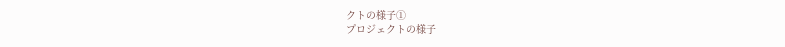クトの様子①
プロジェクトの様子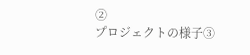②
プロジェクトの様子③